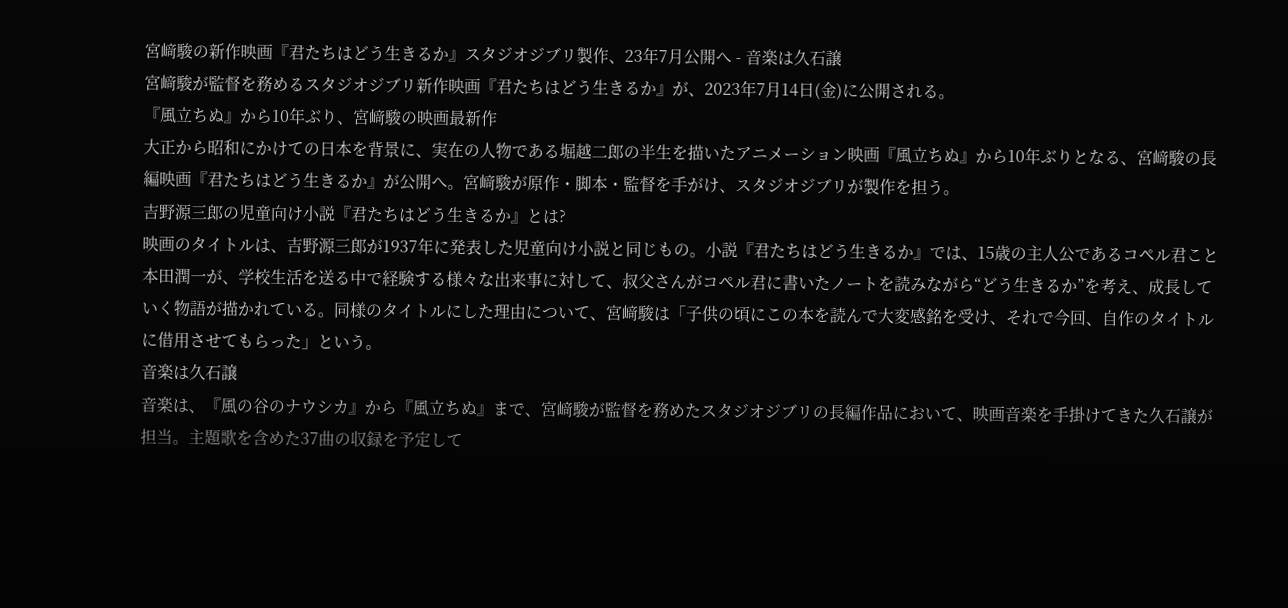宮﨑駿の新作映画『君たちはどう生きるか』スタジオジブリ製作、23年7月公開へ - 音楽は久石譲
宮﨑駿が監督を務めるスタジオジブリ新作映画『君たちはどう生きるか』が、2023年7月14日(金)に公開される。
『風立ちぬ』から10年ぶり、宮﨑駿の映画最新作
大正から昭和にかけての日本を背景に、実在の人物である堀越二郎の半生を描いたアニメーション映画『風立ちぬ』から10年ぶりとなる、宮﨑駿の長編映画『君たちはどう生きるか』が公開へ。宮﨑駿が原作・脚本・監督を手がけ、スタジオジブリが製作を担う。
吉野源三郎の児童向け小説『君たちはどう生きるか』とは?
映画のタイトルは、吉野源三郎が1937年に発表した児童向け小説と同じもの。小説『君たちはどう生きるか』では、15歳の主人公であるコペル君こと本田潤一が、学校生活を送る中で経験する様々な出来事に対して、叔父さんがコペル君に書いたノートを読みながら“どう生きるか”を考え、成長していく物語が描かれている。同様のタイトルにした理由について、宮﨑駿は「子供の頃にこの本を読んで大変感銘を受け、それで今回、自作のタイトルに借用させてもらった」という。
音楽は久石譲
音楽は、『風の谷のナウシカ』から『風立ちぬ』まで、宮﨑駿が監督を務めたスタジオジブリの長編作品において、映画音楽を手掛けてきた久石譲が担当。主題歌を含めた37曲の収録を予定して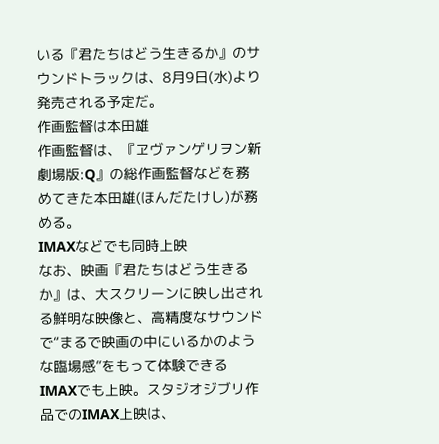いる『君たちはどう生きるか』のサウンドトラックは、8月9日(水)より発売される予定だ。
作画監督は本田雄
作画監督は、『ヱヴァンゲリヲン新劇場版:Q』の総作画監督などを務めてきた本田雄(ほんだたけし)が務める。
IMAXなどでも同時上映
なお、映画『君たちはどう生きるか』は、大スクリーンに映し出される鮮明な映像と、高精度なサウンドで“まるで映画の中にいるかのような臨場感”をもって体験できるIMAXでも上映。スタジオジブリ作品でのIMAX上映は、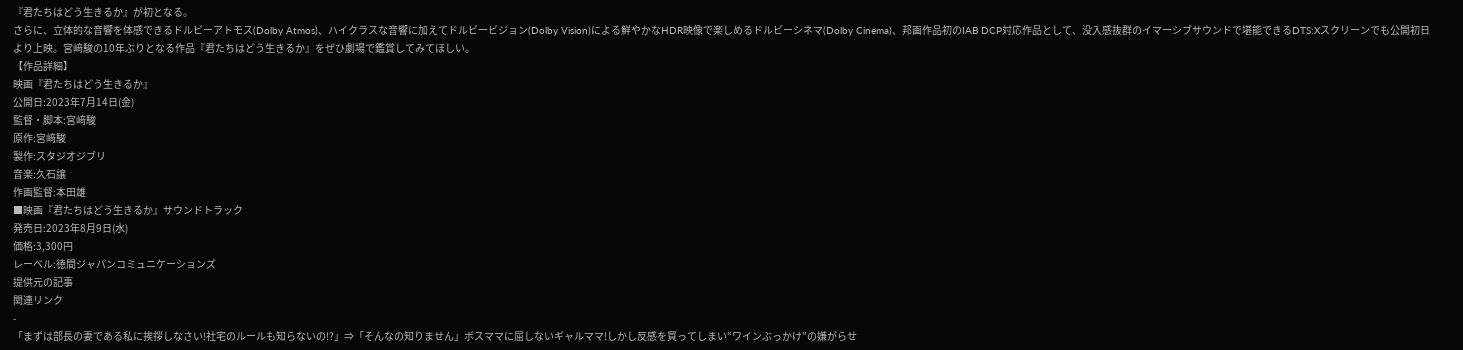『君たちはどう生きるか』が初となる。
さらに、立体的な音響を体感できるドルビーアトモス(Dolby Atmos)、ハイクラスな音響に加えてドルビービジョン(Dolby Vision)による鮮やかなHDR映像で楽しめるドルビーシネマ(Dolby Cinema)、邦画作品初のIAB DCP対応作品として、没入感抜群のイマーシブサウンドで堪能できるDTS:Xスクリーンでも公開初日より上映。宮﨑駿の10年ぶりとなる作品『君たちはどう生きるか』をぜひ劇場で鑑賞してみてほしい。
【作品詳細】
映画『君たちはどう生きるか』
公開日:2023年7月14日(金)
監督・脚本:宮﨑駿
原作:宮﨑駿
製作:スタジオジブリ
音楽:久石譲
作画監督:本田雄
■映画『君たちはどう生きるか』サウンドトラック
発売日:2023年8月9日(水)
価格:3,300円
レーベル:徳間ジャパンコミュニケーションズ
提供元の記事
関連リンク
-
「まずは部長の妻である私に挨拶しなさい!社宅のルールも知らないの!?」⇒「そんなの知りません」ボスママに屈しないギャルママ!しかし反感を買ってしまい“ワインぶっかけ”の嫌がらせ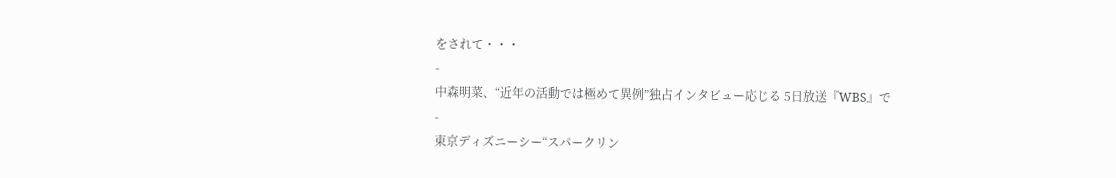をされて・・・
-
中森明菜、“近年の活動では極めて異例”独占インタビュー応じる 5日放送『WBS』で
-
東京ディズニーシー“スパークリン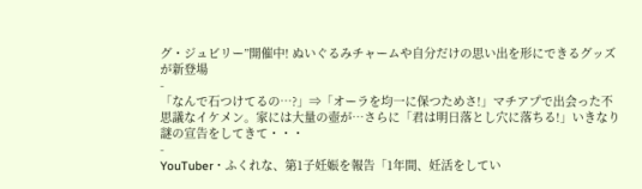グ・ジュビリー”開催中! ぬいぐるみチャームや自分だけの思い出を形にできるグッズが新登場
-
「なんで石つけてるの…?」⇒「オーラを均一に保つためさ!」マチアプで出会った不思議なイケメン。家には大量の壺が…さらに「君は明日落とし穴に落ちる!」いきなり謎の宣告をしてきて・・・
-
YouTuber・ふくれな、第1子妊娠を報告「1年間、妊活をしてい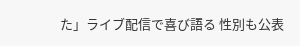た」ライブ配信で喜び語る 性別も公表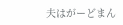夫はがーどまん